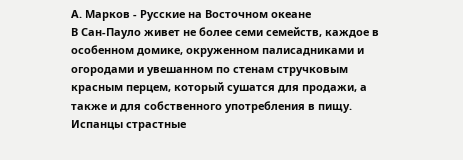А. Марков - Русские на Восточном океане
В Сан-Пауло живет не более семи семейств, каждое в особенном домике, окруженном палисадниками и огородами и увешанном по стенам стручковым красным перцем, который сушатся для продажи, а также и для собственного употребления в пищу. Испанцы страстные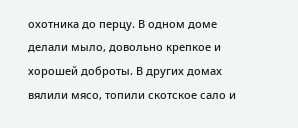охотника до перцу. В одном доме делали мыло, довольно крепкое и хорошей доброты. В других домах вялили мясо, топили скотское сало и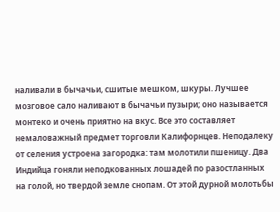наливали в бычачьи, сшитые мешком, шкуры. Лучшее мозговое сало наливают в бычачьи пузыри; оно называется монтеко и очень приятно на вкус. Все это составляет немаловажный предмет торговли Калифорнцев. Неподалеку от селения устроена загородка: там молотили пшеницу. Два Индийца гоняли неподкованных лошадей по разостланных на голой, но твердой земле снопам. От этой дурной молотьбы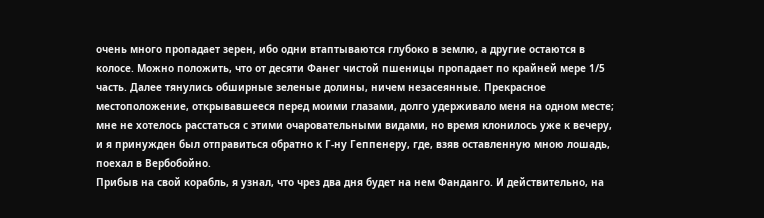очень много пропадает зерен, ибо одни втаптываются глубоко в землю, а другие остаются в колосе. Можно положить, что от десяти Фанег чистой пшеницы пропадает по крайней мере 1/5 часть. Далее тянулись обширные зеленые долины, ничем незасеянные. Прекрасное местоположение, открывавшееся перед моими глазами, долго удерживало меня на одном месте; мне не хотелось расстаться с этими очаровательными видами, но время клонилось уже к вечеру, и я принужден был отправиться обратно к Г-ну Геппенеру, где, взяв оставленную мною лошадь, поехал в Вербобойно.
Прибыв на свой корабль, я узнал, что чрез два дня будет на нем Фанданго. И действительно, на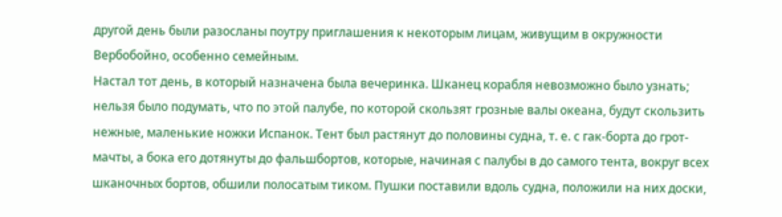другой день были разосланы поутру приглашения к некоторым лицам, живущим в окружности Вербобойно, особенно семейным.
Настал тот день, в который назначена была вечеринка. Шканец корабля невозможно было узнать; нельзя было подумать, что по этой палубе, по которой скользят грозные валы океана, будут скользить нежные, маленькие ножки Испанок. Тент был растянут до половины судна, т. е. с гак-борта до грот-мачты, а бока его дотянуты до фальшбортов, которые, начиная с палубы в до самого тента, вокруг всех шканочных бортов, обшили полосатым тиком. Пушки поставили вдоль судна, положили на них доски,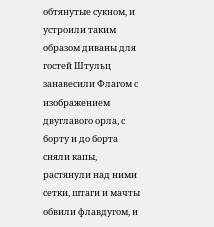обтянутые сукном, и устроили таким образом диваны для гостей Штульц занавесили Флагом с изображением двуглавого орла, с борту и до борта сняли капы, растянули над ними сетки, штаги и мачты обвили флавдугом, и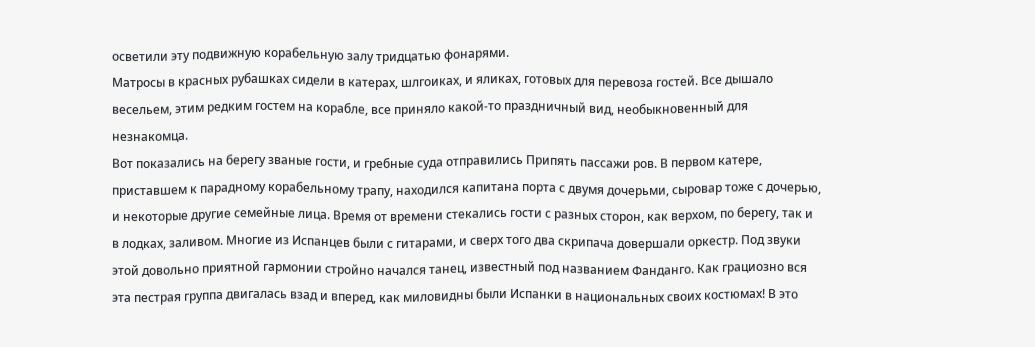осветили эту подвижную корабельную залу тридцатью фонарями.
Матросы в красных рубашках сидели в катерах, шлгоиках, и яликах, готовых для перевоза гостей. Все дышало весельем, этим редким гостем на корабле, все приняло какой-то праздничный вид, необыкновенный для незнакомца.
Вот показались на берегу званые гости, и гребные суда отправились Припять пассажи ров. В первом катере, приставшем к парадному корабельному трапу, находился капитана порта с двумя дочерьми, сыровар тоже с дочерью, и некоторые другие семейные лица. Время от времени стекались гости с разных сторон, как верхом, по берегу, так и в лодках, заливом. Многие из Испанцев были с гитарами, и сверх того два скрипача довершали оркестр. Под звуки этой довольно приятной гармонии стройно начался танец, известный под названием Фанданго. Как грациозно вся эта пестрая группа двигалась взад и вперед, как миловидны были Испанки в национальных своих костюмах! В это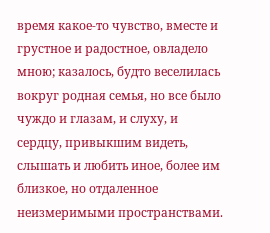время какое-то чувство, вместе и грустное и радостное, овладело мною; казалось, будто веселилась вокруг родная семья, но все было чуждо и глазам, и слуху, и сердцу, привыкшим видеть, слышать и любить иное, более им близкое, но отдаленное неизмеримыми пространствами.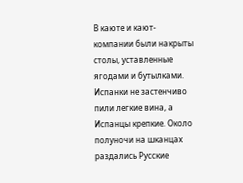В каюте и кают-компании были накрыты столы, уставленные ягодами и бутылками. Испанки не застенчиво пили легкие вина, а Испанцы крепкие. Около полуночи на шканцах раздались Русские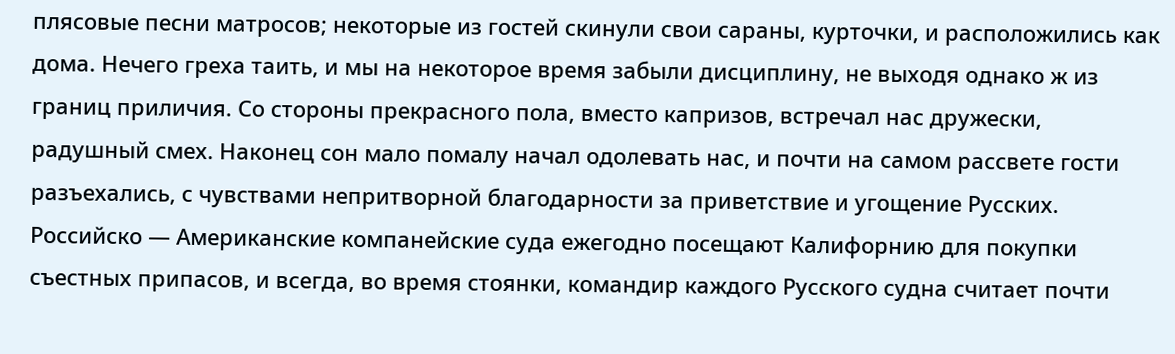плясовые песни матросов; некоторые из гостей скинули свои сараны, курточки, и расположились как дома. Нечего греха таить, и мы на некоторое время забыли дисциплину, не выходя однако ж из границ приличия. Со стороны прекрасного пола, вместо капризов, встречал нас дружески, радушный смех. Наконец сон мало помалу начал одолевать нас, и почти на самом рассвете гости разъехались, с чувствами непритворной благодарности за приветствие и угощение Русских.
Российско — Американские компанейские суда ежегодно посещают Калифорнию для покупки съестных припасов, и всегда, во время стоянки, командир каждого Русского судна считает почти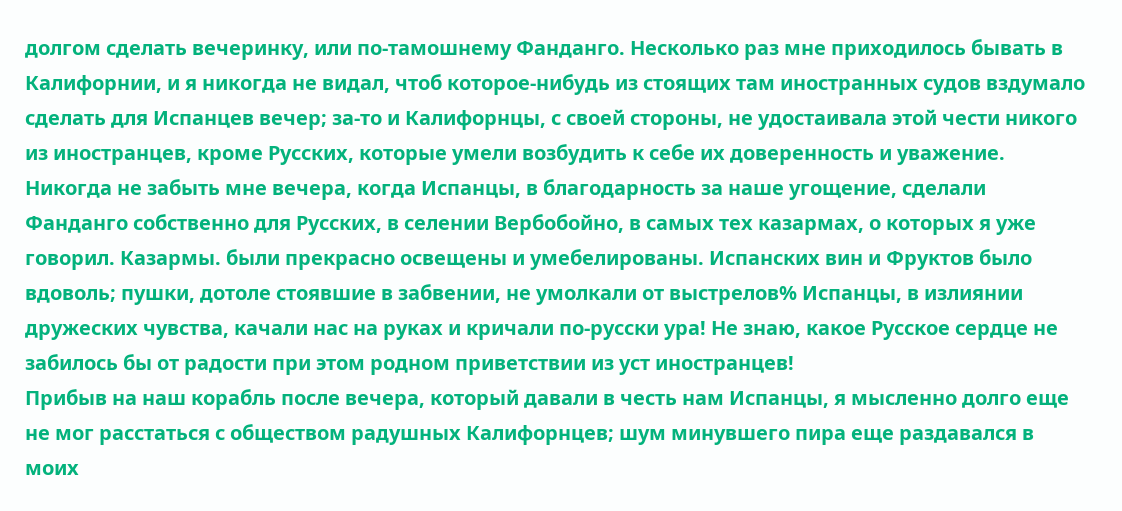долгом сделать вечеринку, или по-тамошнему Фанданго. Несколько раз мне приходилось бывать в Калифорнии, и я никогда не видал, чтоб которое-нибудь из стоящих там иностранных судов вздумало сделать для Испанцев вечер; за-то и Калифорнцы, с своей стороны, не удостаивала этой чести никого из иностранцев, кроме Русских, которые умели возбудить к себе их доверенность и уважение. Никогда не забыть мне вечера, когда Испанцы, в благодарность за наше угощение, сделали Фанданго собственно для Русских, в селении Вербобойно, в самых тех казармах, о которых я уже говорил. Казармы. были прекрасно освещены и умебелированы. Испанских вин и Фруктов было вдоволь; пушки, дотоле стоявшие в забвении, не умолкали от выстрелов% Испанцы, в излиянии дружеских чувства, качали нас на руках и кричали по-русски ура! Не знаю, какое Русское сердце не забилось бы от радости при этом родном приветствии из уст иностранцев!
Прибыв на наш корабль после вечера, который давали в честь нам Испанцы, я мысленно долго еще не мог расстаться с обществом радушных Калифорнцев; шум минувшего пира еще раздавался в моих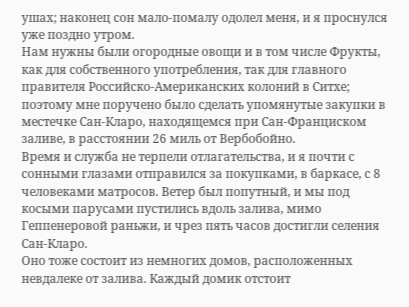ушах; наконец сон мало-помалу одолел меня, и я проснулся уже поздно утром.
Нам нужны были огородные овощи и в том числе Фрукты, как для собственного употребления, так для главного правителя Российско-Американских колоний в Ситхе; поэтому мне поручено было сделать упомянутые закупки в местечке Сан-Кларо, находящемся при Сан-Франциском заливе, в расстоянии 26 миль от Вербобойно.
Время и служба не терпели отлагательства, и я почти с сонными глазами отправился за покупками, в баркасе, с 8 человеками матросов. Ветер был попутный, и мы под косыми парусами пустились вдоль залива, мимо Геппенеровой раньжи, и чрез пять часов достигли селения Сан-Кларо.
Оно тоже состоит из немногих домов, расположенных невдалеке от залива. Каждый домик отстоит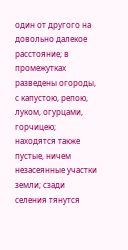один от другого на довольно далекое расстояние; в промежутках разведены огороды, с капустою, репою, луком, огурцами, горчицею; находятся также пустые, ничем незасеянные участки земли; сзади селения тянутся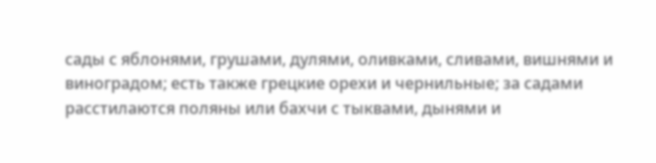сады с яблонями, грушами, дулями, оливками, сливами, вишнями и виноградом; есть также грецкие орехи и чернильные; за садами расстилаются поляны или бахчи с тыквами, дынями и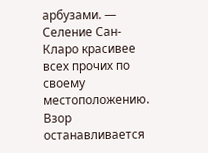арбузами. — Селение Сан-Кларо красивее всех прочих по своему местоположению. Взор останавливается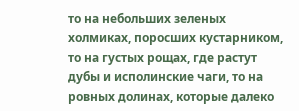то на небольших зеленых холмиках, поросших кустарником, то на густых рощах, где растут дубы и исполинские чаги, то на ровных долинах, которые далеко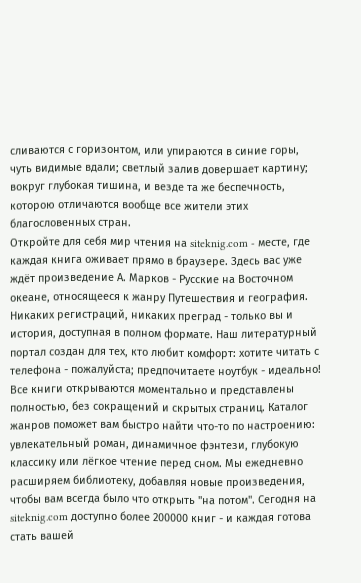сливаются с горизонтом, или упираются в синие горы, чуть видимые вдали; светлый залив довершает картину; вокруг глубокая тишина, и везде та же беспечность, которою отличаются вообще все жители этих благословенных стран.
Откройте для себя мир чтения на siteknig.com - месте, где каждая книга оживает прямо в браузере. Здесь вас уже ждёт произведение А. Марков - Русские на Восточном океане, относящееся к жанру Путешествия и география. Никаких регистраций, никаких преград - только вы и история, доступная в полном формате. Наш литературный портал создан для тех, кто любит комфорт: хотите читать с телефона - пожалуйста; предпочитаете ноутбук - идеально! Все книги открываются моментально и представлены полностью, без сокращений и скрытых страниц. Каталог жанров поможет вам быстро найти что-то по настроению: увлекательный роман, динамичное фэнтези, глубокую классику или лёгкое чтение перед сном. Мы ежедневно расширяем библиотеку, добавляя новые произведения, чтобы вам всегда было что открыть "на потом". Сегодня на siteknig.com доступно более 200000 книг - и каждая готова стать вашей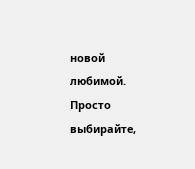новой любимой. Просто выбирайте,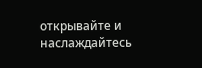открывайте и наслаждайтесь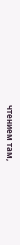чтением там,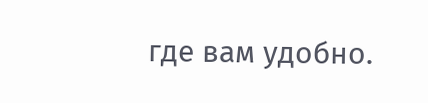где вам удобно.